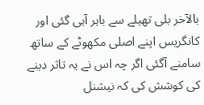بالآخر بلی تھیلے سے باہر آہی گئی اور کانگریس اپنے اصلی مکھوٹے کے ساتھ سامنے آگئی اگر چہ اس نے یہ تاثر دینے کی کوشش کی کہ نیشنل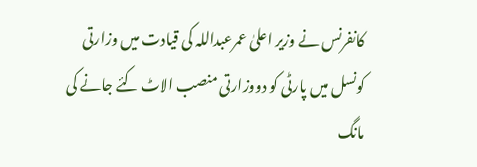کانفرنس نے وزیر اعلیٰ عمرعبداللہ کی قیادت میں وزارتی کونسل میں پارٹی کو دووزارتی منصب الاٹ کئے جانے کی مانگ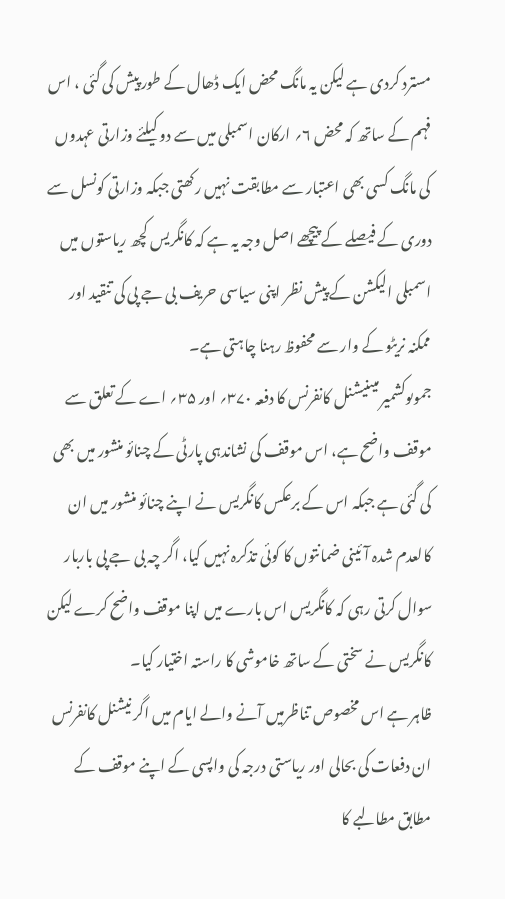مسترد کردی ہے لیکن یہ مانگ محض ایک ڈھال کے طور پیش کی گئی ، اس فہم کے ساتھ کہ محض ۶؍ ارکان اسمبلی میں سے دو کیلئے وزارتی عہدوں کی مانگ کسی بھی اعتبار سے مطابقت نہیں رکھتی جبکہ وزارتی کونسل سے دوری کے فیصلے کے پیچھے اصل وجہ یہ ہے کہ کانگریس کچھ ریاستوں میں اسمبلی الیکشن کے پیش نظر اپنی سیاسی حریف بی جے پی کی تنقید اور ممکنہ نریٹو کے وار سے محفوظ رہنا چاہتی ہے۔
جموںوکشمیر میںنیشنل کانفرنس کا دفعہ ۳۷۰؍ اور ۳۵؍ اے کے تعلق سے موقف واضح ہے، اس موقف کی نشاندہی پارٹی کے چنائو منشور میں بھی کی گئی ہے جبکہ اس کے برعکس کانگریس نے اپنے چنائو منشور میں ان کالعدم شدہ آئینی ضمانتوں کا کوئی تذکرہ نہیں کیا، اگر چہ بی جے پی باربار سوال کرتی رہی کہ کانگریس اس بارے میں اپنا موقف واضح کرے لیکن کانگریس نے سختی کے ساتھ خاموشی کا راستہ اختیار کیا۔
ظاہر ہے اس مخصوص تناظرمیں آنے والے ایام میں اگر نیشنل کانفرنس ان دفعات کی بحالی اور ریاستی درجہ کی واپسی کے اپنے موقف کے مطابق مطالبے کا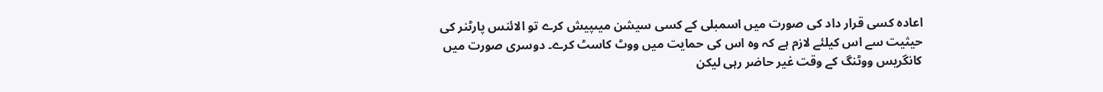اعادہ کسی قرار داد کی صورت میں اسمبلی کے کسی سیشن میںپیش کرے تو الائنس پارٹنر کی حیثیت سے اس کیلئے لازم ہے کہ وہ اس کی حمایت میں ووٹ کاسٹ کرے۔ دوسری صورت میں کانگریس ووٹنگ کے وقت غیر حاضر رہی لیکن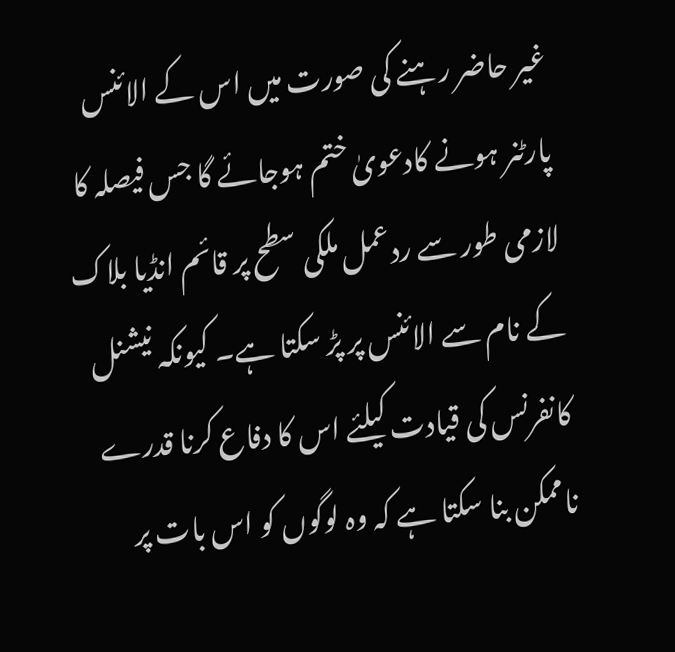غیر حاضر رہنے کی صورت میں اس کے الائنس پارٹنر ہونے کادعویٰ ختم ہوجائے گا جس فیصلہ کا لازمی طور سے ردعمل ملکی سطح پر قائم انڈیا بلاک کے نام سے الائنس پر پڑ سکتا ہے۔ کیونکہ نیشنل کانفرنس کی قیادت کیلئے اس کا دفاع کرنا قدرے ناممکن بنا سکتا ہے کہ وہ لوگوں کو اس بات پر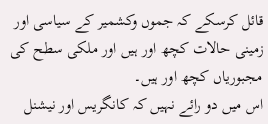قائل کرسکے کہ جموں وکشمیر کے سیاسی اور زمینی حالات کچھ اور ہیں اور ملکی سطح کی مجبوریاں کچھ اور ہیں۔
اس میں دو رائے نہیں کہ کانگریس اور نیشنل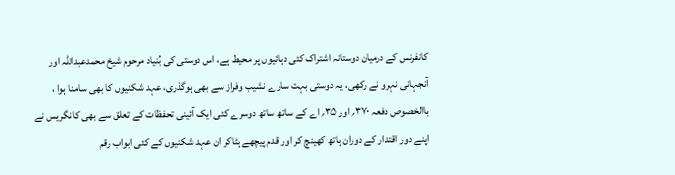کانفرنس کے درمیان دوستانہ اشتراک کئی دہائیوں پر محیط ہے، اس دوستی کی بُنیاد مرحوم شیخ محمدعبداللہ اور آنجہانی نہرو نے رکھی، یہ دوستی بہت سارے نشیب وفراز سے بھی ہوگذری، عہد شکنیوں کا بھی سامنا ہوا ، باالخصوص دفعہ ۳۷۰؍ اور ۳۵؍ اے کے ساتھ ساتھ دوسرے کئی ایک آئینی تحفظات کے تعلق سے بھی کانگریس نے اپنے دور اقتدار کے دوران ہاتھ کھینچ کر اور قدم پیچھے ہٹاکر ان عہد شکنیوں کے کئی ابواب رقم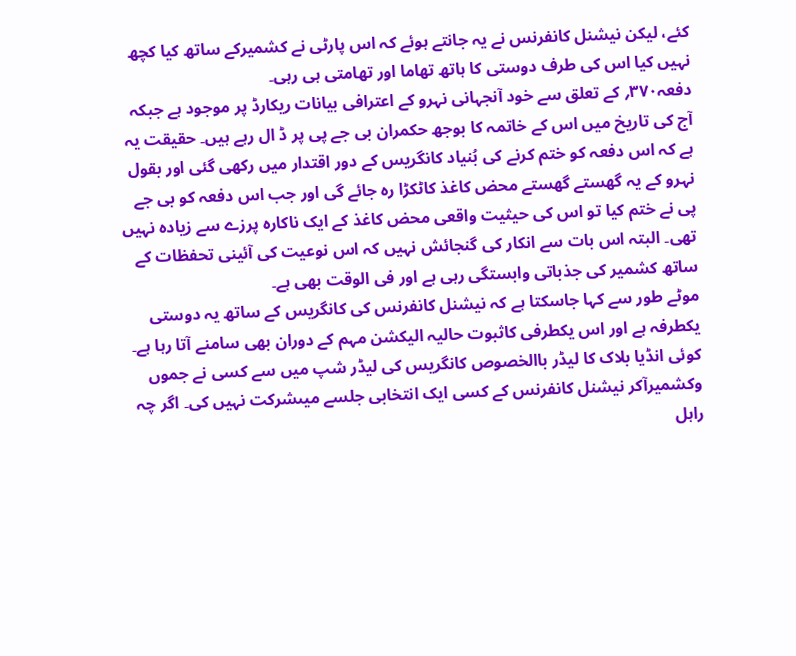کئے، لیکن نیشنل کانفرنس نے یہ جانتے ہوئے کہ اس پارٹی نے کشمیرکے ساتھ کیا کچھ نہیں کیا اس کی طرف دوستی کا ہاتھ تھاما اور تھامتی ہی رہی۔
دفعہ۳۷۰؍ کے تعلق سے خود آنجہانی نہرو کے اعترافی بیانات ریکارڈ پر موجود ہے جبکہ آج کی تاریخ میں اس کے خاتمہ کا بوجھ حکمران بی جے پی پر ڈ ال رہے ہیں۔ حقیقت یہ ہے کہ اس دفعہ کو ختم کرنے کی بُنیاد کانگریس کے دور اقتدار میں رکھی گئی اور بقول نہرو کے یہ گھستے گھستے محض کاغذ کاٹکڑا رہ جائے گی اور جب اس دفعہ کو بی جے پی نے ختم کیا تو اس کی حیثیت واقعی محض کاغذ کے ایک ناکارہ پرزے سے زیادہ نہیں تھی۔ البتہ اس بات سے انکار کی گنجائش نہیں کہ اس نوعیت کی آئینی تحفظات کے ساتھ کشمیر کی جذباتی وابستگی رہی ہے اور فی الوقت بھی ہے۔
موٹے طور سے کہا جاسکتا ہے کہ نیشنل کانفرنس کی کانگریس کے ساتھ یہ دوستی یکطرفہ ہے اور اس یکطرفی کاثبوت حالیہ الیکشن مہم کے دوران بھی سامنے آتا رہا ہے۔ کوئی انڈیا بلاک کا لیڈر باالخصوص کانگریس کی لیڈر شپ میں سے کسی نے جموں وکشمیرآکر نیشنل کانفرنس کے کسی ایک انتخابی جلسے میںشرکت نہیں کی۔ اگر چہ راہل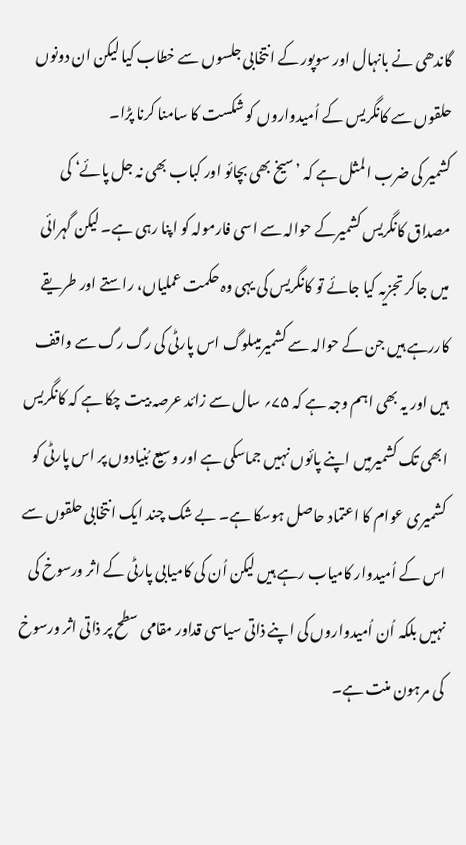گاندھی نے بانہال اور سوپور کے انتخابی جلسوں سے خطاب کیا لیکن ان دونوں حلقوں سے کانگریس کے اُمیدواروں کو شکست کا سامنا کرنا پڑا۔
کشمیر کی ضرب المثل ہے کہ ’سیخ بھی بچائو اور کباب بھی نہ جل پائے‘ کی مصداق کانگریس کشمیرکے حوالہ سے اسی فارمولہ کو اپنا رہی ہے۔ لیکن گہرائی میں جاکر تجزیہ کیا جائے تو کانگریس کی یہی وہ حکمت عملیاں، راستے اور طریقے کاررہے ہیں جن کے حوالہ سے کشمیرمیںلوگ اس پارٹی کی رگ رگ سے واقف ہیں اور یہ بھی اہم وجہ ہے کہ ۷۵؍ سال سے زائد عرصہ بیت چکا ہے کہ کانگریس ابھی تک کشمیرمیں اپنے پائوں نہیں جماسکی ہے اور وسیع بُنیادوں پر اس پارٹی کو کشمیری عوام کا اعتماد حاصل ہوسکا ہے۔ بے شک چند ایک انتخابی حلقوں سے اس کے اُمیدوار کامیاب رہے ہیں لیکن اُن کی کامیابی پارٹی کے اثر ورسوخ کی نہیں بلکہ اُن اُمیدواروں کی اپنے ذاتی سیاسی قداور مقامی سطح پر ذاتی اثر ورسوخ کی مرہون منت ہے۔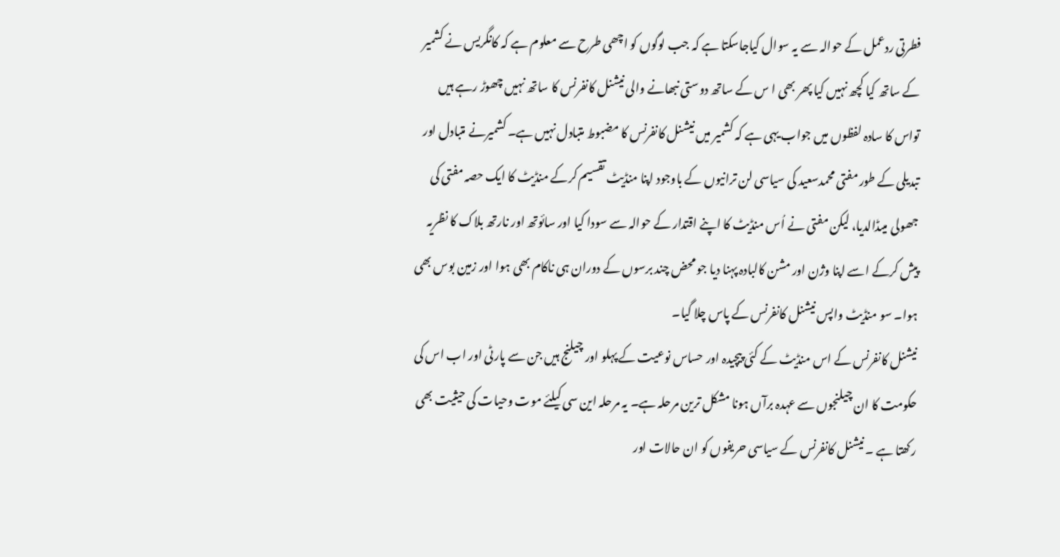فطرتی ردعمل کے حوالہ سے یہ سوال کیاجاسکتا ہے کہ جب لوگوں کو اچھی طرح سے معلوم ہے کہ کانگریس نے کشمیر کے ساتھ کیا کچھ نہیں کیا پھر بھی ا س کے ساتھ دوستی نبھانے والی نیشنل کانفرنس کا ساتھ نہیں چھوڑ رہے ہیں تواس کا سادہ لفظوں میں جواب یہی ہے کہ کشمیر میں نیشنل کانفرنس کا مضبوط متبادل نہیں ہے۔ کشمیرنے متبادل اور تبدیلی کے طور مفتی محمدسعید کی سیاسی لن ترانیوں کے باوجود اپنا منڈیٹ تقسیم کرکے منڈیٹ کا ایک حصہ مفتی کی جھولی میںڈالدیا، لیکن مفتی نے اُس منڈیٹ کا اپنے اقتدار کے حوالہ سے سودا کیا اور سائوتھ اور نارتھ بلاک کا نظریہ پیش کرکے اسے اپنا وژن اور مشن کالبادہ پہنا دیا جو محض چند برسوں کے دوران ہی ناکام بھی ہوا اور زمین بوس بھی ہوا۔ سو منڈیٹ واپس نیشنل کانفرنس کے پاس چلا گیا۔
نیشنل کانفرنس کے اس منڈیٹ کے کئی پیچیدہ اور حساس نوعیت کے پہلو اور چیلنج ہیں جن سے پارٹی اور اب اس کی حکومت کا ان چیلنجوں سے عہدہ برآں ہونا مشکل ترین مرحلہ ہے۔ یہ مرحلہ این سی کیلئے موت وحیات کی حیثیت بھی رکھتا ہے ۔ نیشنل کانفرنس کے سیاسی حریفوں کو ان حالات اور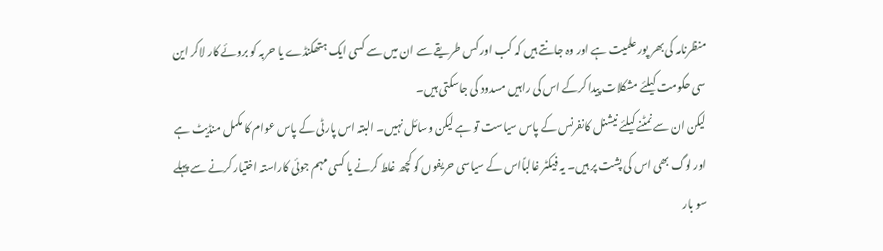منظرنامہ کی بھر پور علمیت ہے اور وہ جانتے ہیں کہ کب اور کس طریقے سے ان میں سے کسی ایک ہتھکنڈے یا حربہ کو بروئے کار لاکر این سی حکومت کیلئے مشکلات پیدا کرکے اس کی راہیں مسدود کی جاسکتی ہیں۔
لیکن ان سے نمٹنے کیلئے نیشنل کانفرنس کے پاس سیاست تو ہے لیکن وسائل نہیں۔ البتہ اس پارٹی کے پاس عوام کا مکمل منڈیٹ ہے اور لوگ بھی اس کی پشت پر ہیں۔ یہ فیکٹر غالباًاس کے سیاسی حریفوں کو کچھ غلط کرنے یا کسی مہم جوئی کاراستہ اختیار کرنے سے پہلے سو بار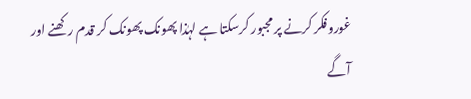غوروفکر کرنے پر مجبور کرسکتا ہے لہٰذا پھونک پھونک کر قدم رکھنے اور آگے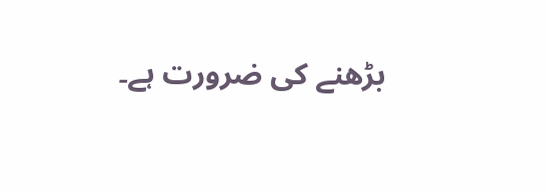بڑھنے کی ضرورت ہے۔